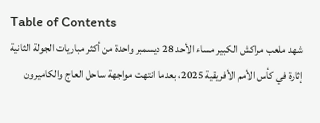Table of Contents
شهد ملعب مراكش الكبير مساء الأحد 28 ديسمبر واحدة من أكثر مباريات الجولة الثانية إثارة في كأس الأمم الأفريقية 2025، بعدما انتهت مواجهة ساحل العاج والكاميرون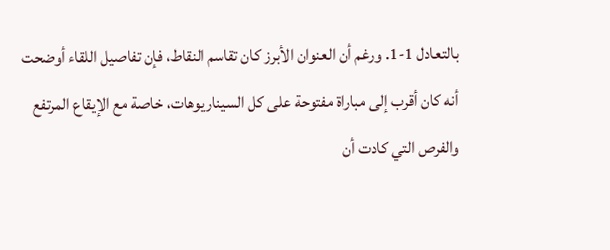بالتعادل 1-1. ورغم أن العنوان الأبرز كان تقاسم النقاط، فإن تفاصيل اللقاء أوضحت أنه كان أقرب إلى مباراة مفتوحة على كل السيناريوهات، خاصة مع الإيقاع المرتفع والفرص التي كادت أن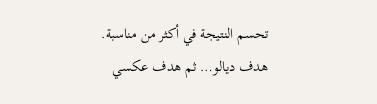تحسم النتيجة في أكثر من مناسبة.
هدف ديالو… ثم هدف عكسي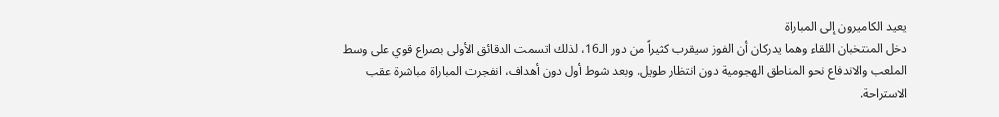يعيد الكاميرون إلى المباراة
دخل المنتخبان اللقاء وهما يدركان أن الفوز سيقرب كثيراً من دور الـ16، لذلك اتسمت الدقائق الأولى بصراع قوي على وسط الملعب والاندفاع نحو المناطق الهجومية دون انتظار طويل. وبعد شوط أول دون أهداف، انفجرت المباراة مباشرة عقب الاستراحة.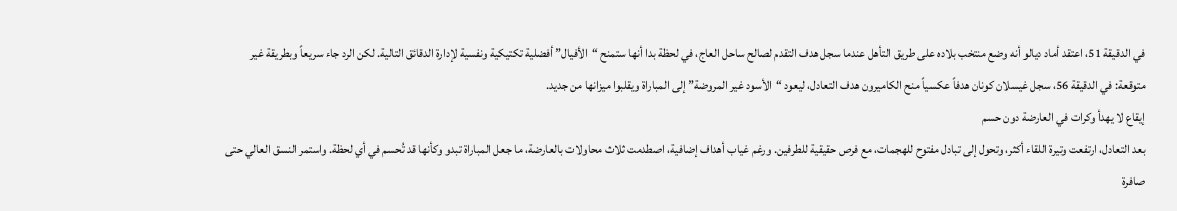في الدقيقة 51، اعتقد أماد ديالو أنه وضع منتخب بلاده على طريق التأهل عندما سجل هدف التقدم لصالح ساحل العاج، في لحظة بدا أنها ستمنح “الأفيال” أفضلية تكتيكية ونفسية لإدارة الدقائق التالية. لكن الرد جاء سريعاً وبطريقة غير متوقعة: في الدقيقة 56، سجل غيسلان كونان هدفاً عكسياً منح الكاميرون هدف التعادل، ليعود “الأسود غير المروضة” إلى المباراة ويقلبوا ميزانها من جديد.
إيقاع لا يهدأ وكرات في العارضة دون حسم
بعد التعادل، ارتفعت وتيرة اللقاء أكثر، وتحول إلى تبادل مفتوح للهجمات، مع فرص حقيقية للطرفين. ورغم غياب أهداف إضافية، اصطدمت ثلاث محاولات بالعارضة، ما جعل المباراة تبدو وكأنها قد تُحسم في أي لحظة. واستمر النسق العالي حتى صافرة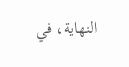النهاية، في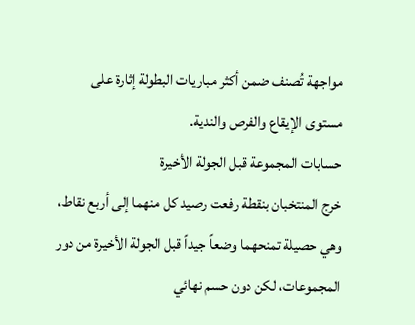مواجهة تُصنف ضمن أكثر مباريات البطولة إثارة على مستوى الإيقاع والفرص والندية.
حسابات المجموعة قبل الجولة الأخيرة
خرج المنتخبان بنقطة رفعت رصيد كل منهما إلى أربع نقاط، وهي حصيلة تمنحهما وضعاً جيداً قبل الجولة الأخيرة من دور المجموعات، لكن دون حسم نهائي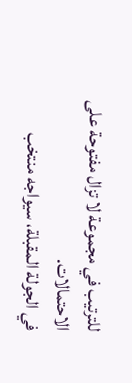للترتيب في مجموعة لا تزال مفتوحة على الاحتمالات.
في الجولة المقبلة، سيواجه منتخب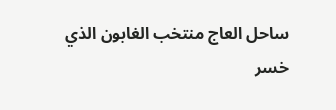ساحل العاج منتخب الغابون الذي خسر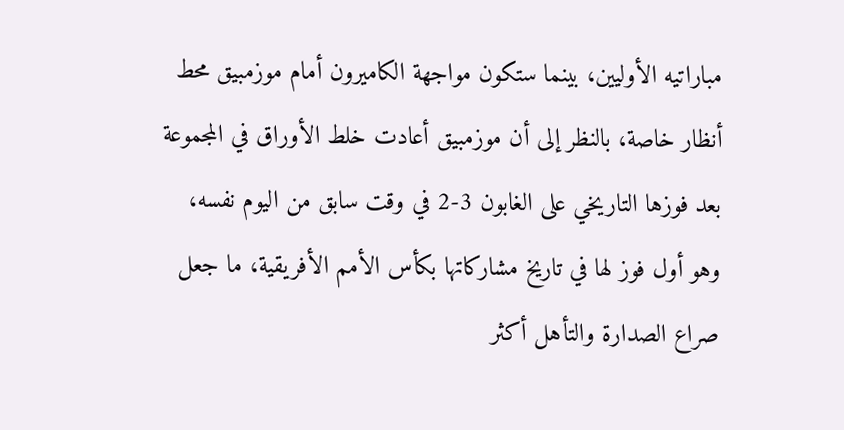مباراتيه الأوليين، بينما ستكون مواجهة الكاميرون أمام موزمبيق محط أنظار خاصة، بالنظر إلى أن موزمبيق أعادت خلط الأوراق في المجموعة بعد فوزها التاريخي على الغابون 3-2 في وقت سابق من اليوم نفسه، وهو أول فوز لها في تاريخ مشاركاتها بكأس الأمم الأفريقية، ما جعل صراع الصدارة والتأهل أكثر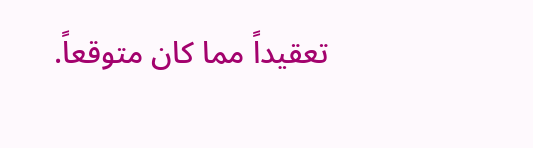تعقيداً مما كان متوقعاً.